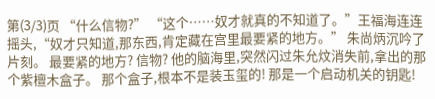第(3/3)页 “什么信物?” “这个……奴才就真的不知道了。”王福海连连摇头,“奴才只知道,那东西,肯定藏在宫里最要紧的地方。” 朱尚炳沉吟了片刻。 最要紧的地方? 信物? 他的脑海里,突然闪过朱允炆消失前,拿出的那个紫檀木盒子。 那个盒子,根本不是装玉玺的! 那是一个启动机关的钥匙!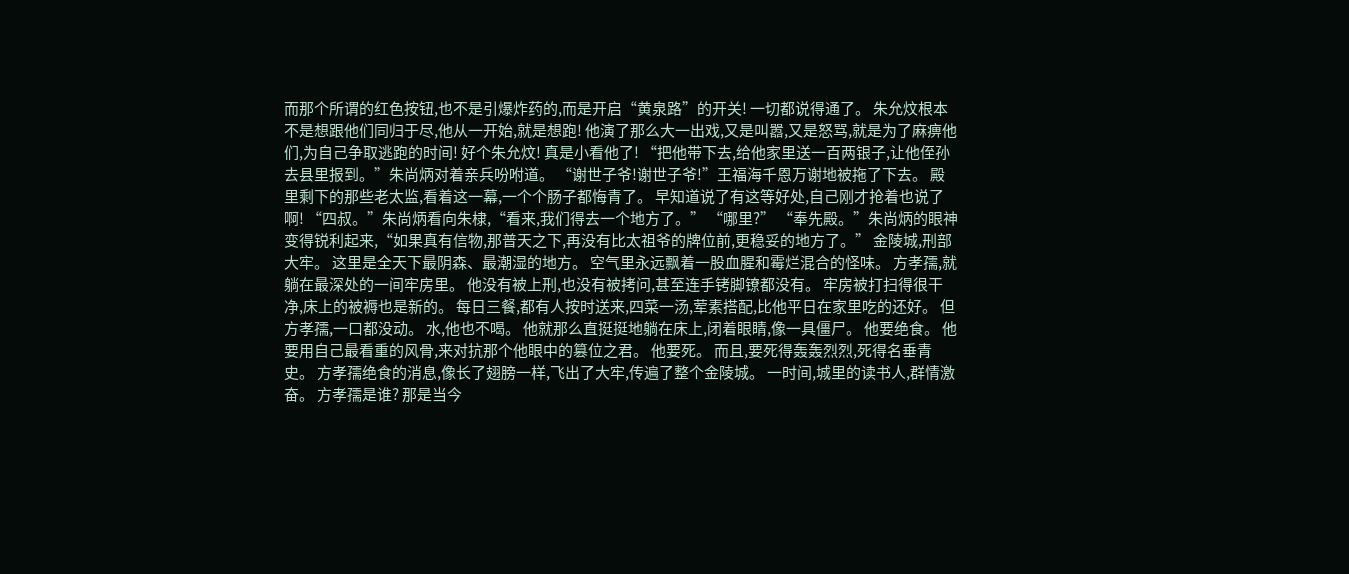而那个所谓的红色按钮,也不是引爆炸药的,而是开启“黄泉路”的开关! 一切都说得通了。 朱允炆根本不是想跟他们同归于尽,他从一开始,就是想跑! 他演了那么大一出戏,又是叫嚣,又是怒骂,就是为了麻痹他们,为自己争取逃跑的时间! 好个朱允炆! 真是小看他了! “把他带下去,给他家里送一百两银子,让他侄孙去县里报到。”朱尚炳对着亲兵吩咐道。 “谢世子爷!谢世子爷!”王福海千恩万谢地被拖了下去。 殿里剩下的那些老太监,看着这一幕,一个个肠子都悔青了。 早知道说了有这等好处,自己刚才抢着也说了啊! “四叔。”朱尚炳看向朱棣,“看来,我们得去一个地方了。” “哪里?” “奉先殿。”朱尚炳的眼神变得锐利起来,“如果真有信物,那普天之下,再没有比太祖爷的牌位前,更稳妥的地方了。” 金陵城,刑部大牢。 这里是全天下最阴森、最潮湿的地方。 空气里永远飘着一股血腥和霉烂混合的怪味。 方孝孺,就躺在最深处的一间牢房里。 他没有被上刑,也没有被拷问,甚至连手铐脚镣都没有。 牢房被打扫得很干净,床上的被褥也是新的。 每日三餐,都有人按时送来,四菜一汤,荤素搭配,比他平日在家里吃的还好。 但方孝孺,一口都没动。 水,他也不喝。 他就那么直挺挺地躺在床上,闭着眼睛,像一具僵尸。 他要绝食。 他要用自己最看重的风骨,来对抗那个他眼中的篡位之君。 他要死。 而且,要死得轰轰烈烈,死得名垂青史。 方孝孺绝食的消息,像长了翅膀一样,飞出了大牢,传遍了整个金陵城。 一时间,城里的读书人,群情激奋。 方孝孺是谁? 那是当今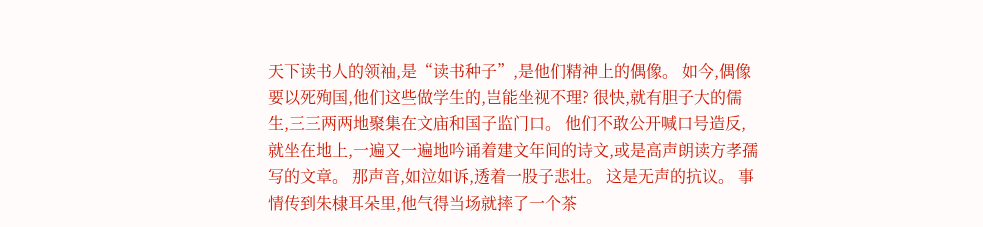天下读书人的领袖,是“读书种子”,是他们精神上的偶像。 如今,偶像要以死殉国,他们这些做学生的,岂能坐视不理? 很快,就有胆子大的儒生,三三两两地聚集在文庙和国子监门口。 他们不敢公开喊口号造反,就坐在地上,一遍又一遍地吟诵着建文年间的诗文,或是高声朗读方孝孺写的文章。 那声音,如泣如诉,透着一股子悲壮。 这是无声的抗议。 事情传到朱棣耳朵里,他气得当场就摔了一个茶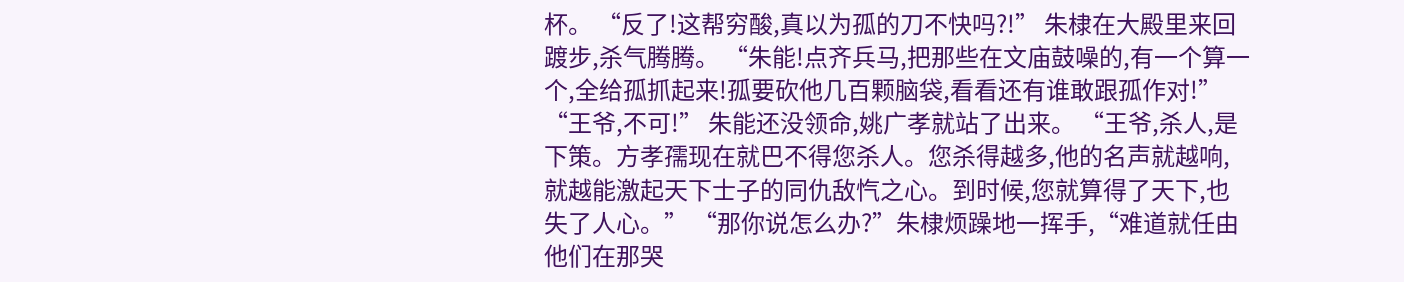杯。 “反了!这帮穷酸,真以为孤的刀不快吗?!” 朱棣在大殿里来回踱步,杀气腾腾。 “朱能!点齐兵马,把那些在文庙鼓噪的,有一个算一个,全给孤抓起来!孤要砍他几百颗脑袋,看看还有谁敢跟孤作对!” “王爷,不可!” 朱能还没领命,姚广孝就站了出来。 “王爷,杀人,是下策。方孝孺现在就巴不得您杀人。您杀得越多,他的名声就越响,就越能激起天下士子的同仇敌忾之心。到时候,您就算得了天下,也失了人心。” “那你说怎么办?”朱棣烦躁地一挥手,“难道就任由他们在那哭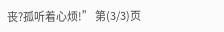丧?孤听着心烦!” 第(3/3)页